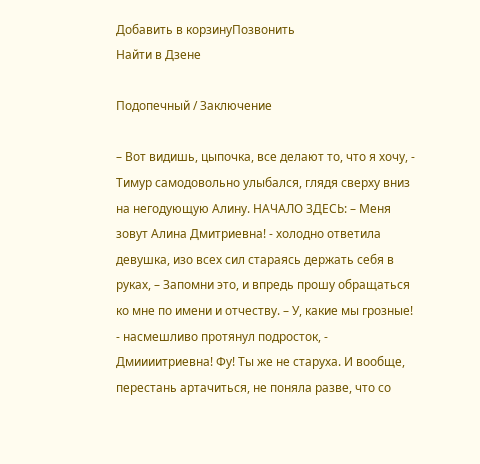Добавить в корзинуПозвонить
Найти в Дзене

Подопечный / Заключение

– Вот видишь, цыпочка, все делают то, что я хочу, - Тимур самодовольно улыбался, глядя сверху вниз на негодующую Алину. НАЧАЛО ЗДЕСЬ: – Меня зовут Алина Дмитриевна! - холодно ответила девушка, изо всех сил стараясь держать себя в руках, – Запомни это, и впредь прошу обращаться ко мне по имени и отчеству. – У, какие мы грозные! - насмешливо протянул подросток, - Дмиииитриевна! Фу! Ты же не старуха. И вообще, перестань артачиться, не поняла разве, что со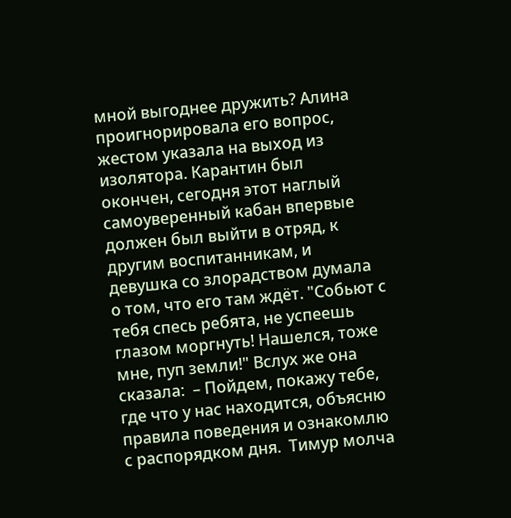мной выгоднее дружить? Алина проигнорировала его вопрос, жестом указала на выход из изолятора. Карантин был окончен, сегодня этот наглый самоуверенный кабан впервые должен был выйти в отряд, к другим воспитанникам, и девушка со злорадством думала о том, что его там ждёт. "Собьют с тебя спесь ребята, не успеешь глазом моргнуть! Нашелся, тоже мне, пуп земли!" Вслух же она сказала:  – Пойдем, покажу тебе, где что у нас находится, объясню правила поведения и ознакомлю с распорядком дня.  Тимур молча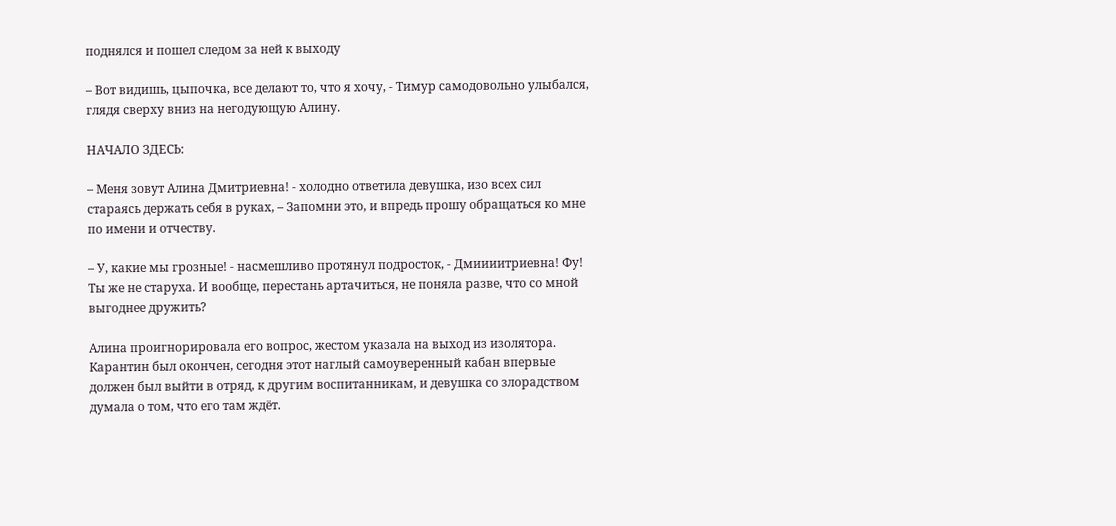поднялся и пошел следом за ней к выходу

– Вот видишь, цыпочка, все делают то, что я хочу, - Тимур самодовольно улыбался, глядя сверху вниз на негодующую Алину.

НАЧАЛО ЗДЕСЬ:

– Меня зовут Алина Дмитриевна! - холодно ответила девушка, изо всех сил стараясь держать себя в руках, – Запомни это, и впредь прошу обращаться ко мне по имени и отчеству.

– У, какие мы грозные! - насмешливо протянул подросток, - Дмиииитриевна! Фу! Ты же не старуха. И вообще, перестань артачиться, не поняла разве, что со мной выгоднее дружить?

Алина проигнорировала его вопрос, жестом указала на выход из изолятора. Карантин был окончен, сегодня этот наглый самоуверенный кабан впервые должен был выйти в отряд, к другим воспитанникам, и девушка со злорадством думала о том, что его там ждёт.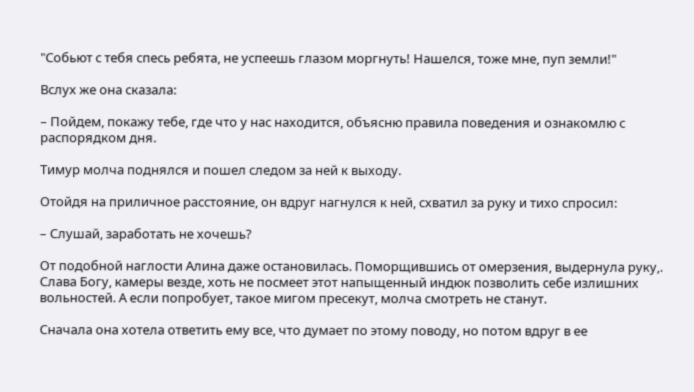"Собьют с тебя спесь ребята, не успеешь глазом моргнуть! Нашелся, тоже мне, пуп земли!"

Вслух же она сказала:

– Пойдем, покажу тебе, где что у нас находится, объясню правила поведения и ознакомлю с распорядком дня.

Тимур молча поднялся и пошел следом за ней к выходу.

Отойдя на приличное расстояние, он вдруг нагнулся к ней, схватил за руку и тихо спросил:

– Слушай, заработать не хочешь?

От подобной наглости Алина даже остановилась. Поморщившись от омерзения, выдернула руку,. Слава Богу, камеры везде, хоть не посмеет этот напыщенный индюк позволить себе излишних вольностей. А если попробует, такое мигом пресекут, молча смотреть не станут.

Сначала она хотела ответить ему все, что думает по этому поводу, но потом вдруг в ее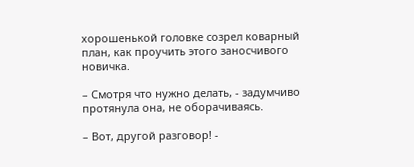хорошенькой головке созрел коварный план, как проучить этого заносчивого новичка.

– Смотря что нужно делать, - задумчиво протянула она, не оборачиваясь.

– Вот, другой разговор! -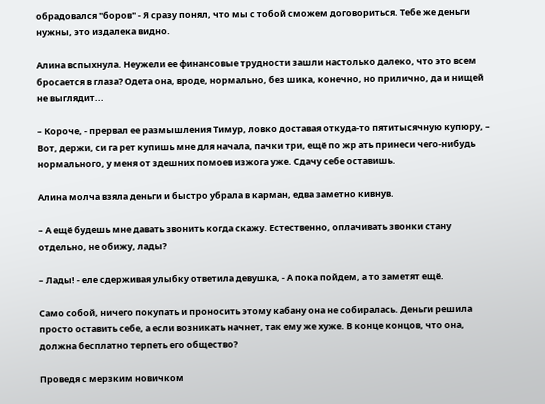обрадовался "боров" - Я сразу понял, что мы с тобой сможем договориться. Тебе же деньги нужны, это издалека видно.

Алина вспыхнула. Неужели ее финансовые трудности зашли настолько далеко, что это всем бросается в глаза? Одета она, вроде, нормально, без шика, конечно, но прилично, да и нищей не выглядит...

– Короче, - прервал ее размышления Тимур, ловко доставая откуда-то пятитысячную купюру, – Вот, держи, си га рет купишь мне для начала, пачки три, ещё по жр ать принеси чего-нибудь нормального, у меня от здешних помоев изжога уже. Сдачу себе оставишь.

Алина молча взяла деньги и быстро убрала в карман, едва заметно кивнув.

– А ещё будешь мне давать звонить когда скажу. Естественно, оплачивать звонки стану отдельно, не обижу, лады?

– Лады! - еле сдерживая улыбку ответила девушка, - А пока пойдем, а то заметят ещё.

Само собой, ничего покупать и проносить этому кабану она не собиралась. Деньги решила просто оставить себе, а если возникать начнет, так ему же хуже. В конце концов, что она, должна бесплатно терпеть его общество?

Проведя с мерзким новичком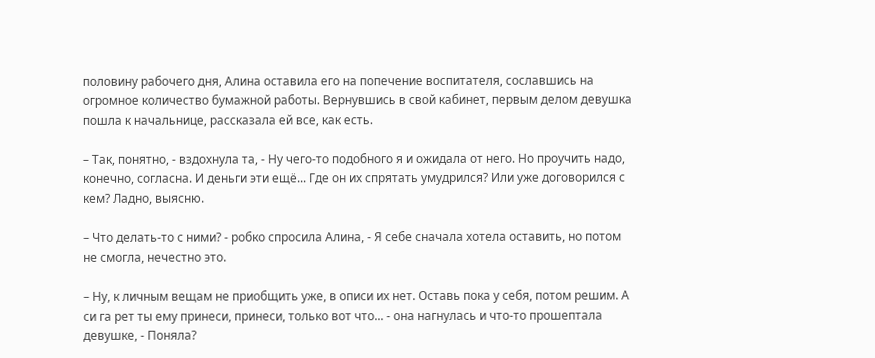половину рабочего дня, Алина оставила его на попечение воспитателя, сославшись на огромное количество бумажной работы. Вернувшись в свой кабинет, первым делом девушка пошла к начальнице, рассказала ей все, как есть.

– Так, понятно, - вздохнула та, - Ну чего-то подобного я и ожидала от него. Но проучить надо, конечно, согласна. И деньги эти ещё... Где он их спрятать умудрился? Или уже договорился с кем? Ладно, выясню.

– Что делать-то с ними? - робко спросила Алина, - Я себе сначала хотела оставить, но потом не смогла, нечестно это.

– Ну, к личным вещам не приобщить уже, в описи их нет. Оставь пока у себя, потом решим. А си га рет ты ему принеси, принеси, только вот что... - она нагнулась и что-то прошептала девушке, - Поняла?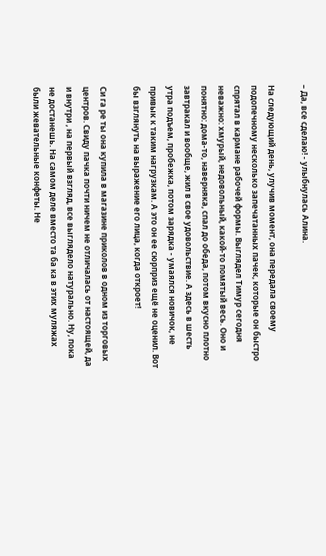– Да, все сделаю! - улыбнулась Алина.

На следующий день, улучив момент, она передала своему подопечному несколько запечатанных пачек, которые он быстро спрятал в кармане рабочей формы. Выглядел Тимур сегодня неважно: хмурый, недовольный, какой-то помятый весь. Оно и понятно: дома-то, наверняка, спал до обеда, потом вкусно плотно завтракал и вообще, жил в свое удовольствие. А здесь в шесть утра подъем, пробежка, потом зарядка - умаялся новичок, не привык к таким нагрузкам. А это он ее сюрприз ещё не оценил. Вот бы взглянуть на выражение его лица, когда откроет!

Си га ре ты она купила в магазине приколов в одном из торговых центров. Свиду пачка почти ничем не отличалась от настоящей, да и внутри , на первый взгляд, все выглядело натурально. Ну, пока не достанешь. На самом деле вместо та ба ка в этих муляжах были жевательные конфеты. Не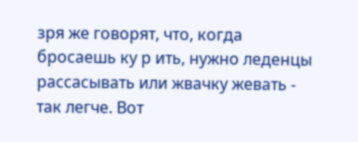зря же говорят, что, когда бросаешь ку р ить, нужно леденцы рассасывать или жвачку жевать - так легче. Вот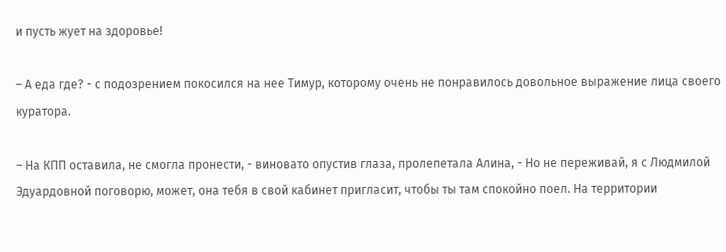и пусть жует на здоровье!

– А еда где? - с подозрением покосился на нее Тимур, которому очень не понравилось довольное выражение лица своего куратора.

– На КПП оставила, не смогла пронести, - виновато опустив глаза, пролепетала Алина, - Но не переживай, я с Людмилой Эдуардовной поговорю, может, она тебя в свой кабинет пригласит, чтобы ты там спокойно поел. На территории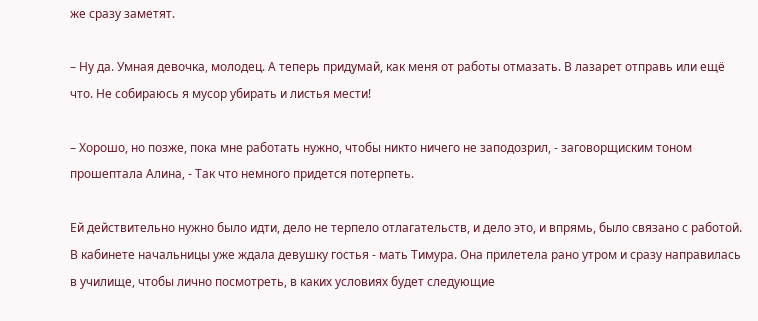же сразу заметят.

– Ну да. Умная девочка, молодец. А теперь придумай, как меня от работы отмазать. В лазарет отправь или ещё что. Не собираюсь я мусор убирать и листья мести!

– Хорошо, но позже, пока мне работать нужно, чтобы никто ничего не заподозрил, - заговорщиским тоном прошептала Алина, - Так что немного придется потерпеть.

Ей действительно нужно было идти, дело не терпело отлагательств, и дело это, и впрямь, было связано с работой. В кабинете начальницы уже ждала девушку гостья - мать Тимура. Она прилетела рано утром и сразу направилась в училище, чтобы лично посмотреть, в каких условиях будет следующие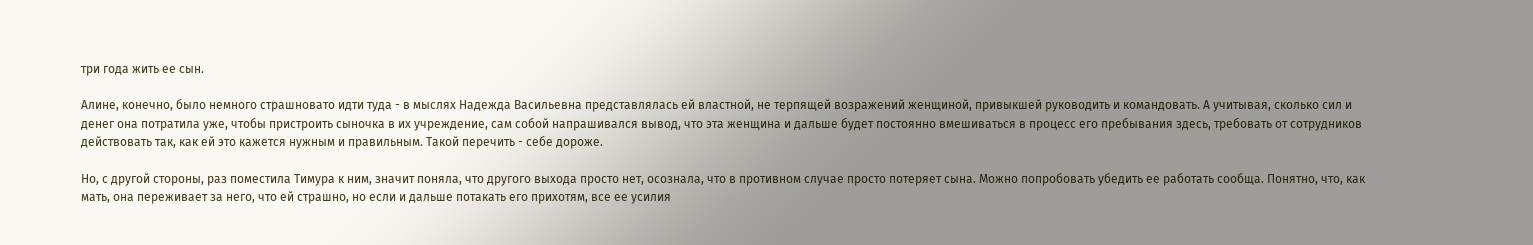три года жить ее сын.

Алине, конечно, было немного страшновато идти туда - в мыслях Надежда Васильевна представлялась ей властной, не терпящей возражений женщиной, привыкшей руководить и командовать. А учитывая, сколько сил и денег она потратила уже, чтобы пристроить сыночка в их учреждение, сам собой напрашивался вывод, что эта женщина и дальше будет постоянно вмешиваться в процесс его пребывания здесь, требовать от сотрудников действовать так, как ей это кажется нужным и правильным. Такой перечить - себе дороже.

Но, с другой стороны, раз поместила Тимура к ним, значит поняла, что другого выхода просто нет, осознала, что в противном случае просто потеряет сына. Можно попробовать убедить ее работать сообща. Понятно, что, как мать, она переживает за него, что ей страшно, но если и дальше потакать его прихотям, все ее усилия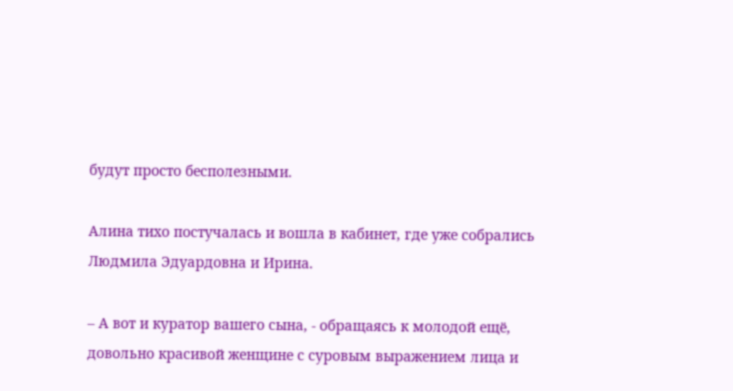будут просто бесполезными.

Алина тихо постучалась и вошла в кабинет, где уже собрались Людмила Эдуардовна и Ирина.

– А вот и куратор вашего сына, - обращаясь к молодой ещё, довольно красивой женщине с суровым выражением лица и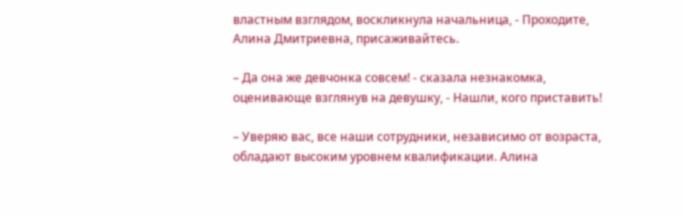властным взглядом, воскликнула начальница, - Проходите, Алина Дмитриевна, присаживайтесь.

– Да она же девчонка совсем! - сказала незнакомка, оценивающе взглянув на девушку, - Нашли, кого приставить!

– Уверяю вас, все наши сотрудники, независимо от возраста, обладают высоким уровнем квалификации. Алина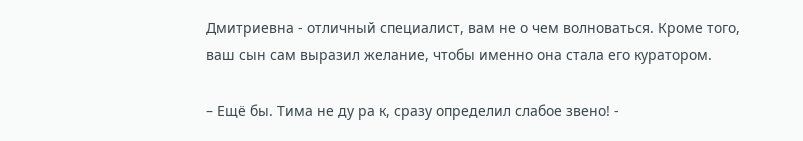Дмитриевна - отличный специалист, вам не о чем волноваться. Кроме того, ваш сын сам выразил желание, чтобы именно она стала его куратором.

– Ещё бы. Тима не ду ра к, сразу определил слабое звено! -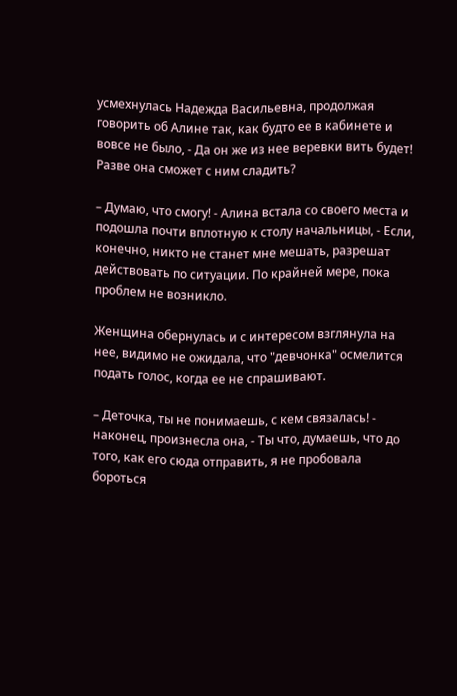усмехнулась Надежда Васильевна, продолжая говорить об Алине так, как будто ее в кабинете и вовсе не было, - Да он же из нее веревки вить будет! Разве она сможет с ним сладить?

– Думаю, что смогу! - Алина встала со своего места и подошла почти вплотную к столу начальницы, - Если, конечно, никто не станет мне мешать, разрешат действовать по ситуации. По крайней мере, пока проблем не возникло.

Женщина обернулась и с интересом взглянула на нее, видимо не ожидала, что "девчонка" осмелится подать голос, когда ее не спрашивают.

– Деточка, ты не понимаешь, с кем связалась! - наконец, произнесла она, - Ты что, думаешь, что до того, как его сюда отправить, я не пробовала бороться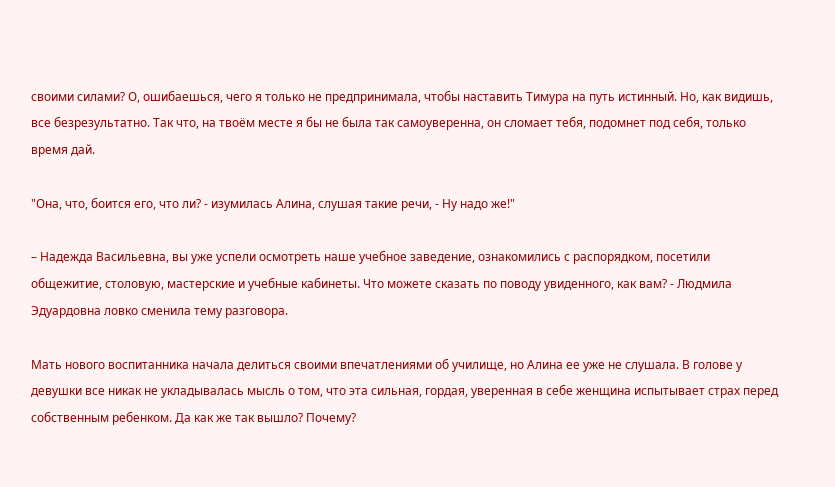своими силами? О, ошибаешься, чего я только не предпринимала, чтобы наставить Тимура на путь истинный. Но, как видишь, все безрезультатно. Так что, на твоём месте я бы не была так самоуверенна, он сломает тебя, подомнет под себя, только время дай.

"Она, что, боится его, что ли? - изумилась Алина, слушая такие речи, - Ну надо же!"

– Надежда Васильевна, вы уже успели осмотреть наше учебное заведение, ознакомились с распорядком, посетили общежитие, столовую, мастерские и учебные кабинеты. Что можете сказать по поводу увиденного, как вам? - Людмила Эдуардовна ловко сменила тему разговора.

Мать нового воспитанника начала делиться своими впечатлениями об училище, но Алина ее уже не слушала. В голове у девушки все никак не укладывалась мысль о том, что эта сильная, гордая, уверенная в себе женщина испытывает страх перед собственным ребенком. Да как же так вышло? Почему?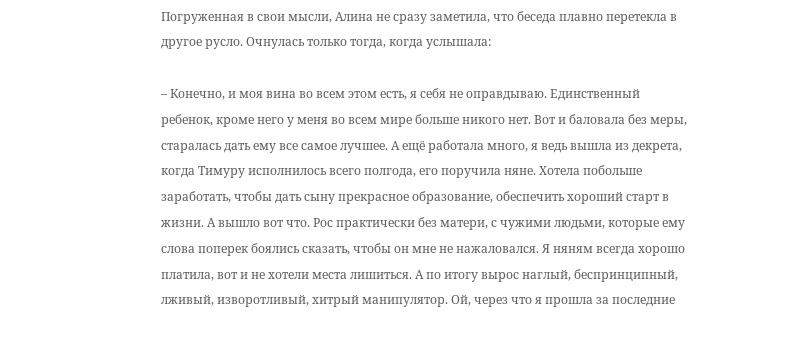Погруженная в свои мысли, Алина не сразу заметила, что беседа плавно перетекла в другое русло. Очнулась только тогда, когда услышала:

– Конечно, и моя вина во всем этом есть, я себя не оправдываю. Единственный ребенок, кроме него у меня во всем мире больше никого нет. Вот и баловала без меры, старалась дать ему все самое лучшее. А ещё работала много, я ведь вышла из декрета, когда Тимуру исполнилось всего полгода, его поручила няне. Хотела побольше заработать, чтобы дать сыну прекрасное образование, обеспечить хороший старт в жизни. А вышло вот что. Рос практически без матери, с чужими людьми, которые ему слова поперек боялись сказать, чтобы он мне не нажаловался. Я няням всегда хорошо платила, вот и не хотели места лишиться. А по итогу вырос наглый, беспринципный, лживый, изворотливый, хитрый манипулятор. Ой, через что я прошла за последние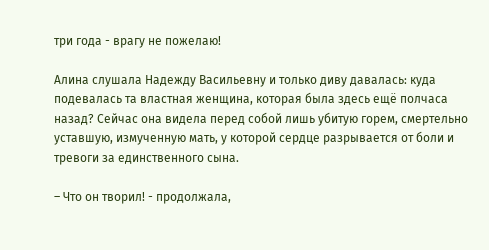три года - врагу не пожелаю!

Алина слушала Надежду Васильевну и только диву давалась: куда подевалась та властная женщина, которая была здесь ещё полчаса назад? Сейчас она видела перед собой лишь убитую горем, смертельно уставшую, измученную мать, у которой сердце разрывается от боли и тревоги за единственного сына.

– Что он творил! - продолжала,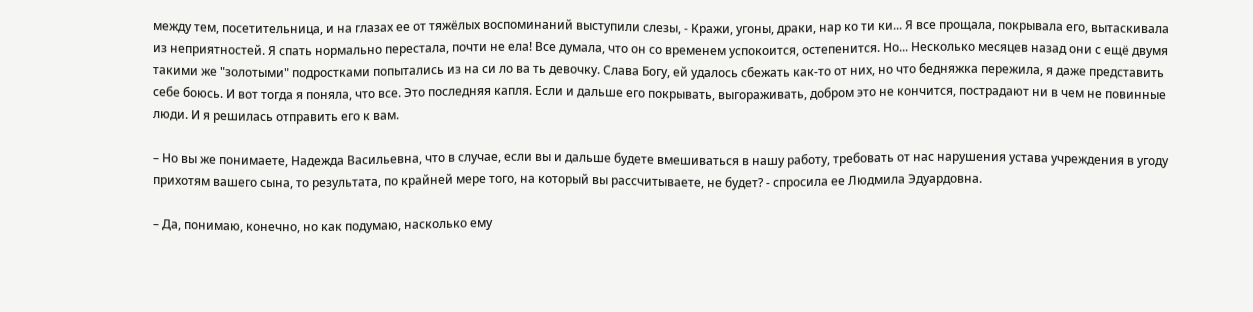между тем, посетительница, и на глазах ее от тяжёлых воспоминаний выступили слезы, - Кражи, угоны, драки, нар ко ти ки... Я все прощала, покрывала его, вытаскивала из неприятностей. Я спать нормально перестала, почти не ела! Все думала, что он со временем успокоится, остепенится. Но... Несколько месяцев назад они с ещё двумя такими же "золотыми" подростками попытались из на си ло ва ть девочку. Слава Богу, ей удалось сбежать как-то от них, но что бедняжка пережила, я даже представить себе боюсь. И вот тогда я поняла, что все. Это последняя капля. Если и дальше его покрывать, выгораживать, добром это не кончится, пострадают ни в чем не повинные люди. И я решилась отправить его к вам.

– Но вы же понимаете, Надежда Васильевна, что в случае, если вы и дальше будете вмешиваться в нашу работу, требовать от нас нарушения устава учреждения в угоду прихотям вашего сына, то результата, по крайней мере того, на который вы рассчитываете, не будет? - спросила ее Людмила Эдуардовна.

– Да, понимаю, конечно, но как подумаю, насколько ему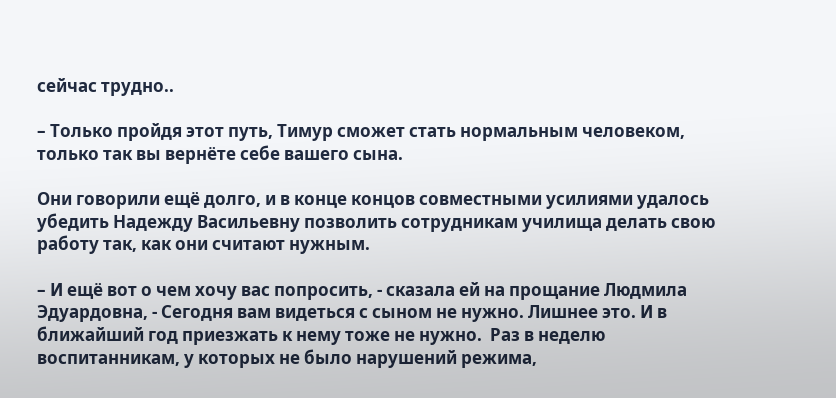сейчас трудно..

– Только пройдя этот путь, Тимур сможет стать нормальным человеком, только так вы вернёте себе вашего сына.

Они говорили ещё долго, и в конце концов совместными усилиями удалось убедить Надежду Васильевну позволить сотрудникам училища делать свою работу так, как они считают нужным.

– И ещё вот о чем хочу вас попросить, - сказала ей на прощание Людмила Эдуардовна, - Сегодня вам видеться с сыном не нужно. Лишнее это. И в ближайший год приезжать к нему тоже не нужно.  Раз в неделю воспитанникам, у которых не было нарушений режима,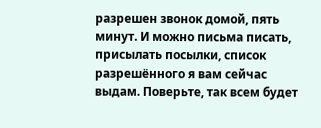разрешен звонок домой, пять минут. И можно письма писать, присылать посылки, список разрешённого я вам сейчас выдам. Поверьте, так всем будет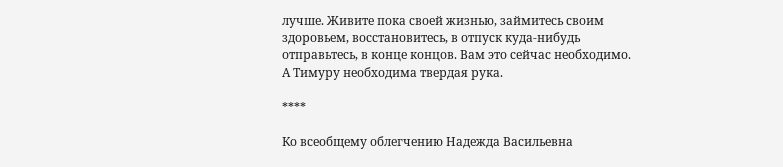лучше. Живите пока своей жизнью, займитесь своим здоровьем, восстановитесь, в отпуск куда-нибудь отправьтесь, в конце концов. Вам это сейчас необходимо. А Тимуру необходима твердая рука.

****

Ко всеобщему облегчению Надежда Васильевна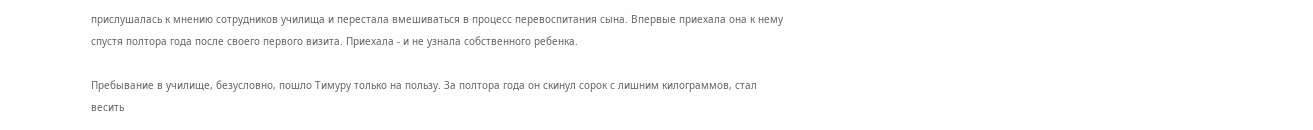прислушалась к мнению сотрудников училища и перестала вмешиваться в процесс перевоспитания сына. Впервые приехала она к нему спустя полтора года после своего первого визита. Приехала - и не узнала собственного ребенка.

Пребывание в училище, безусловно, пошло Тимуру только на пользу. За полтора года он скинул сорок с лишним килограммов, стал весить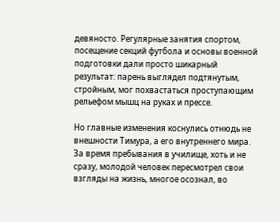девяносто. Регулярные занятия спортом, посещение секций футбола и основы военной подготовки дали просто шикарный результат: парень выглядел подтянутым, стройным, мог похвастаться проступающим рельефом мышц на руках и прессе.

Но главные изменения коснулись отнюдь не внешности Тимура, а его внутреннего мира. За время пребывания в училище, хоть и не сразу, молодой человек пересмотрел свои взгляды на жизнь, многое осознал, во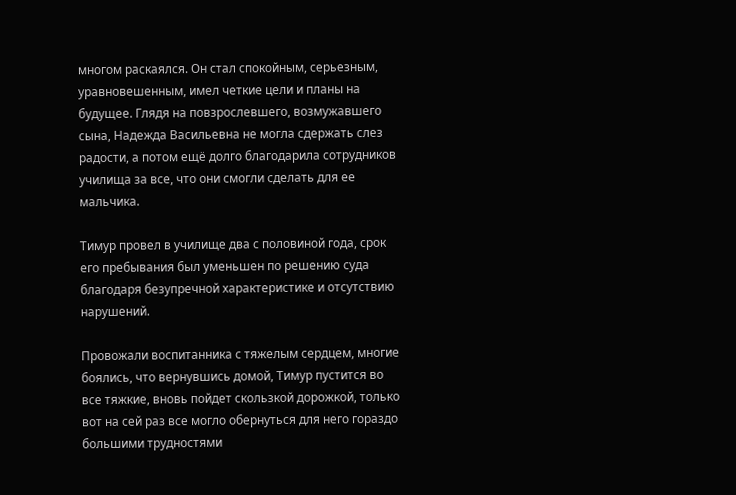многом раскаялся. Он стал спокойным, серьезным, уравновешенным, имел четкие цели и планы на будущее. Глядя на повзрослевшего, возмужавшего сына, Надежда Васильевна не могла сдержать слез радости, а потом ещё долго благодарила сотрудников училища за все, что они смогли сделать для ее мальчика.

Тимур провел в училище два с половиной года, срок его пребывания был уменьшен по решению суда благодаря безупречной характеристике и отсутствию нарушений.

Провожали воспитанника с тяжелым сердцем, многие боялись, что вернувшись домой, Тимур пустится во все тяжкие, вновь пойдет скользкой дорожкой, только вот на сей раз все могло обернуться для него гораздо большими трудностями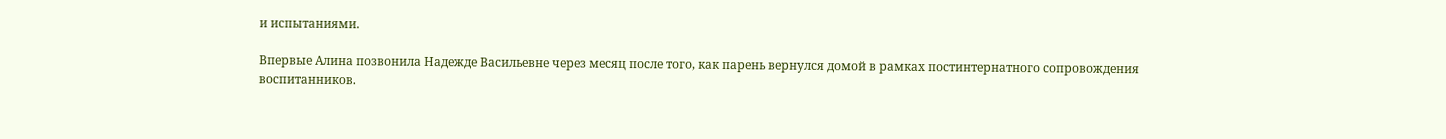и испытаниями.

Впервые Алина позвонила Надежде Васильевне через месяц после того, как парень вернулся домой в рамках постинтернатного сопровождения воспитанников.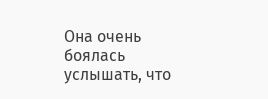Она очень боялась услышать, что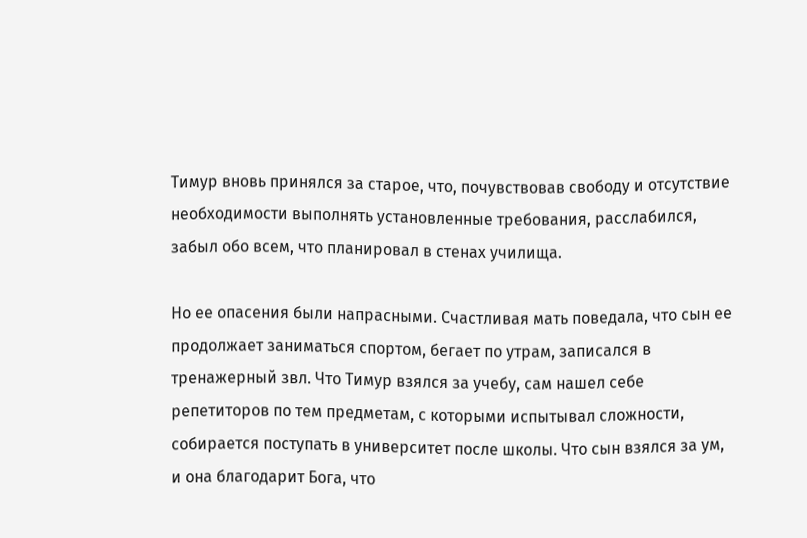Тимур вновь принялся за старое, что, почувствовав свободу и отсутствие необходимости выполнять установленные требования, расслабился, забыл обо всем, что планировал в стенах училища.

Но ее опасения были напрасными. Счастливая мать поведала, что сын ее продолжает заниматься спортом, бегает по утрам, записался в тренажерный звл. Что Тимур взялся за учебу, сам нашел себе репетиторов по тем предметам, с которыми испытывал сложности, собирается поступать в университет после школы. Что сын взялся за ум, и она благодарит Бога, что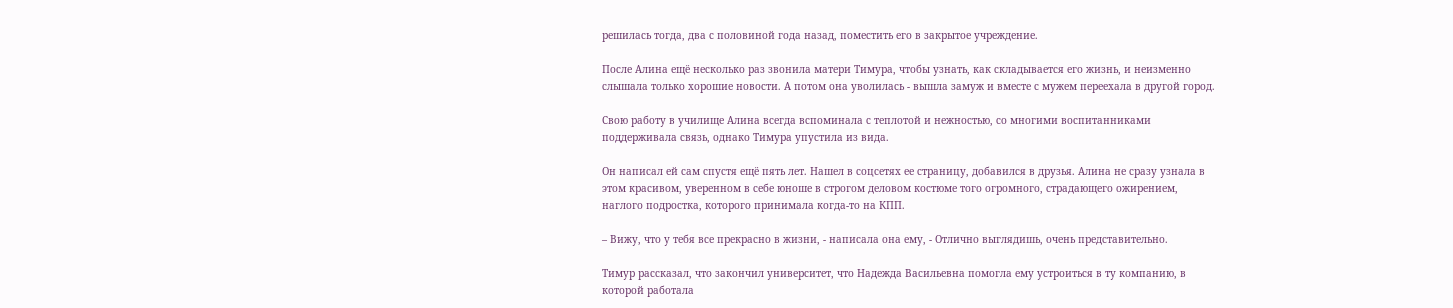решилась тогда, два с половиной года назад, поместить его в закрытое учреждение.

После Алина ещё несколько раз звонила матери Тимура, чтобы узнать, как складывается его жизнь, и неизменно слышала только хорошие новости. А потом она уволилась - вышла замуж и вместе с мужем переехала в другой город.

Свою работу в училище Алина всегда вспоминала с теплотой и нежностью, со многими воспитанниками поддерживала связь, однако Тимура упустила из вида.

Он написал ей сам спустя ещё пять лет. Нашел в соцсетях ее страницу, добавился в друзья. Алина не сразу узнала в этом красивом, уверенном в себе юноше в строгом деловом костюме того огромного, страдающего ожирением, наглого подростка, которого принимала когда-то на КПП.

– Вижу, что у тебя все прекрасно в жизни, - написала она ему, - Отлично выглядишь, очень представительно.

Тимур рассказал, что закончил университет, что Надежда Васильевна помогла ему устроиться в ту компанию, в которой работала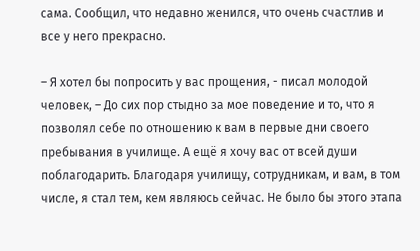сама. Сообщил, что недавно женился, что очень счастлив и все у него прекрасно.

– Я хотел бы попросить у вас прощения, - писал молодой человек, – До сих пор стыдно за мое поведение и то, что я позволял себе по отношению к вам в первые дни своего пребывания в училище. А ещё я хочу вас от всей души поблагодарить. Благодаря училищу, сотрудникам, и вам, в том числе, я стал тем, кем являюсь сейчас. Не было бы этого этапа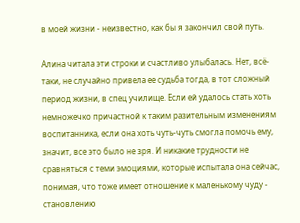в моей жизни - неизвестно, как бы я закончил свой путь.

Алина читала эти строки и счастливо улыбалась. Нет, всё-таки, не случайно привела ее судьба тогда, в тот сложный период жизни, в спец училище. Если ей удалось стать хоть немножечко причастной к таким разительным изменениям воспитанника, если она хоть чуть-чуть смогла помочь ему, значит, все это было не зря. И никакие трудности не сравняться с теми эмоциями, которые испытала она сейчас, понимая, что тоже имеет отношение к маленькому чуду - становлению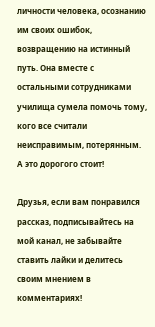личности человека, осознанию им своих ошибок, возвращению на истинный путь. Она вместе с остальными сотрудниками училища сумела помочь тому, кого все считали неисправимым, потерянным. А это дорогого стоит!

Друзья, если вам понравился рассказ, подписывайтесь на мой канал, не забывайте ставить лайки и делитесь своим мнением в комментариях!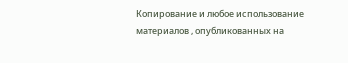Копирование и любое использование материалов , опубликованных на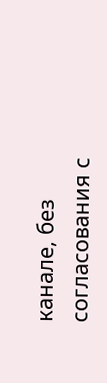канале, без согласования с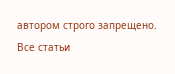автором строго запрещено. Все статьи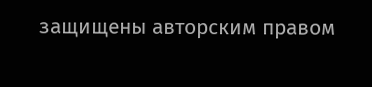защищены авторским правом